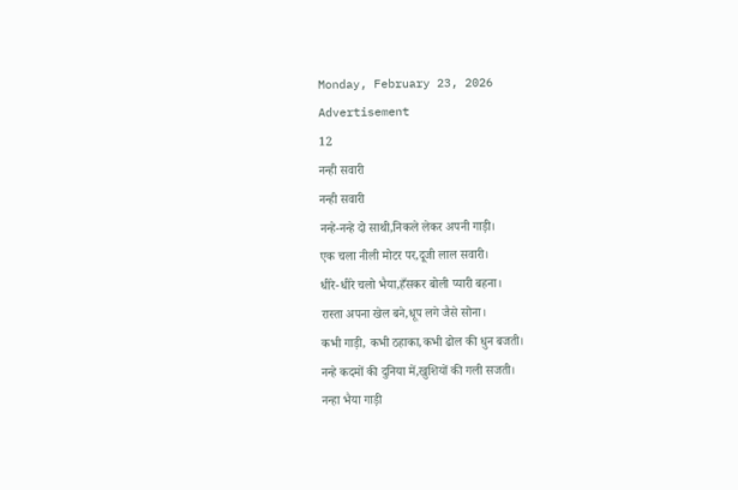Monday, February 23, 2026
Advertisement
12
नन्ही सवारी
नन्ही सवारी
नन्हे-नन्हे दो साथी,निकले लेकर अपनी गाड़ी।
एक चला नीली मोटर पर,दूजी लाल सवारी।
धीरे-धीरे चलो भैया,हँसकर बोली प्यारी बहना।
रास्ता अपना खेल बने,धूप लगे जैसे सोना।
कभी गाड़ी, कभी ठहाका,कभी ढोल की धुन बजती।
नन्हे कदमों की दुनिया में,खुशियों की गली सजती।
नन्हा भैया गाड़ी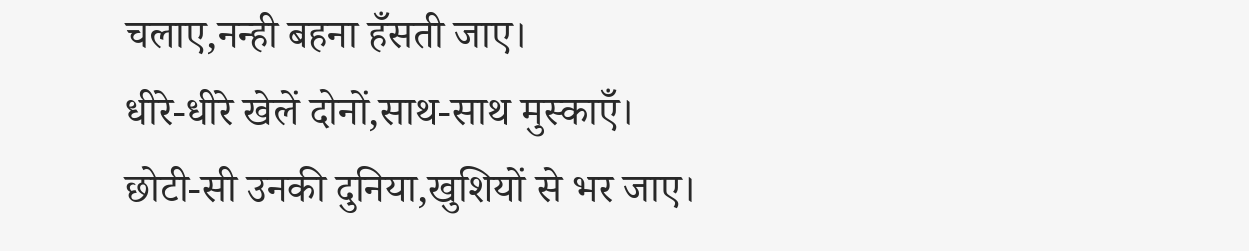चलाए,नन्ही बहना हँसती जाए।
धीरे-धीरे खेलें दोनों,साथ-साथ मुस्काएँ।
छोटी-सी उनकी दुनिया,खुशियों से भर जाए।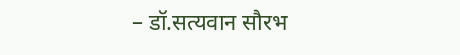– डॉ.सत्यवान सौरभ